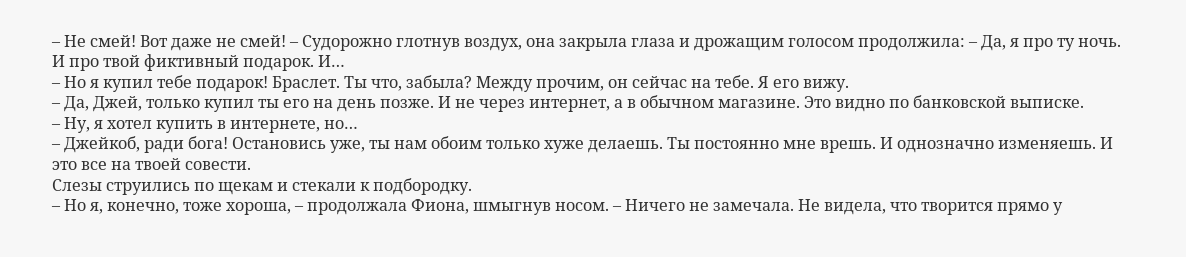– Не смей! Вот даже не смей! – Судорожно глотнув воздух, она закрыла глаза и дрожащим голосом продолжила: – Да, я про ту ночь. И про твой фиктивный подарок. И…
– Но я купил тебе подарок! Браслет. Ты что, забыла? Между прочим, он сейчас на тебе. Я его вижу.
– Да, Джей, только купил ты его на день позже. И не через интернет, а в обычном магазине. Это видно по банковской выписке.
– Ну, я хотел купить в интернете, но…
– Джейкоб, ради бога! Остановись уже, ты нам обоим только хуже делаешь. Ты постоянно мне врешь. И однозначно изменяешь. И это все на твоей совести.
Слезы струились по щекам и стекали к подбородку.
– Но я, конечно, тоже хороша, – продолжала Фиона, шмыгнув носом. – Ничего не замечала. Не видела, что творится прямо у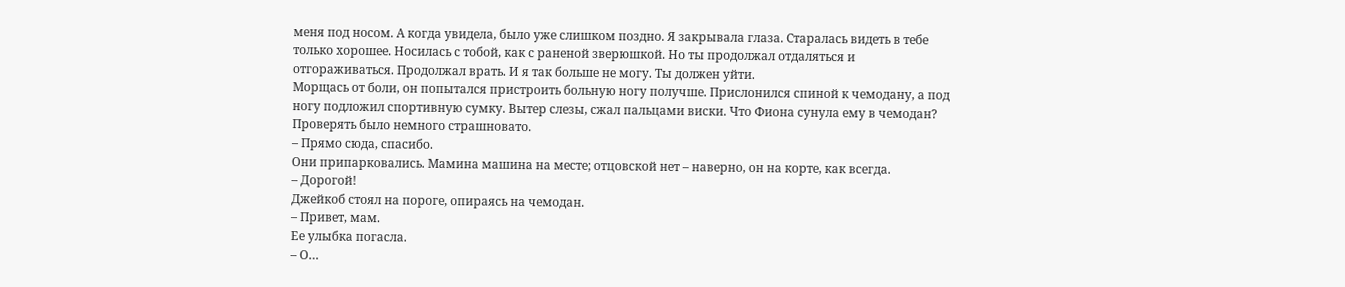меня под носом. А когда увидела, было уже слишком поздно. Я закрывала глаза. Старалась видеть в тебе только хорошее. Носилась с тобой, как с раненой зверюшкой. Но ты продолжал отдаляться и отгораживаться. Продолжал врать. И я так больше не могу. Ты должен уйти.
Морщась от боли, он попытался пристроить больную ногу получше. Прислонился спиной к чемодану, а под ногу подложил спортивную сумку. Вытер слезы, сжал пальцами виски. Что Фиона сунула ему в чемодан? Проверять было немного страшновато.
– Прямо сюда, спасибо.
Они припарковались. Мамина машина на месте; отцовской нет – наверно, он на корте, как всегда.
– Дорогой!
Джейкоб стоял на пороге, опираясь на чемодан.
– Привет, мам.
Ее улыбка погасла.
– О…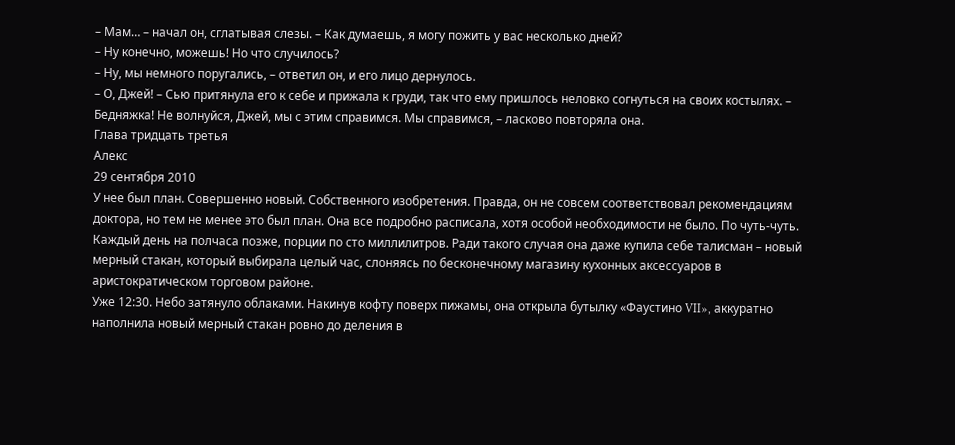– Мам… – начал он, сглатывая слезы. – Как думаешь, я могу пожить у вас несколько дней?
– Ну конечно, можешь! Но что случилось?
– Ну, мы немного поругались, – ответил он, и его лицо дернулось.
– О, Джей! – Сью притянула его к себе и прижала к груди, так что ему пришлось неловко согнуться на своих костылях. – Бедняжка! Не волнуйся, Джей, мы с этим справимся. Мы справимся, – ласково повторяла она.
Глава тридцать третья
Алекс
29 сентября 2010
У нее был план. Совершенно новый. Собственного изобретения. Правда, он не совсем соответствовал рекомендациям доктора, но тем не менее это был план. Она все подробно расписала, хотя особой необходимости не было. По чуть-чуть. Каждый день на полчаса позже, порции по сто миллилитров. Ради такого случая она даже купила себе талисман – новый мерный стакан, который выбирала целый час, слоняясь по бесконечному магазину кухонных аксессуаров в аристократическом торговом районе.
Уже 12:30. Небо затянуло облаками. Накинув кофту поверх пижамы, она открыла бутылку «Фаустино VII», аккуратно наполнила новый мерный стакан ровно до деления в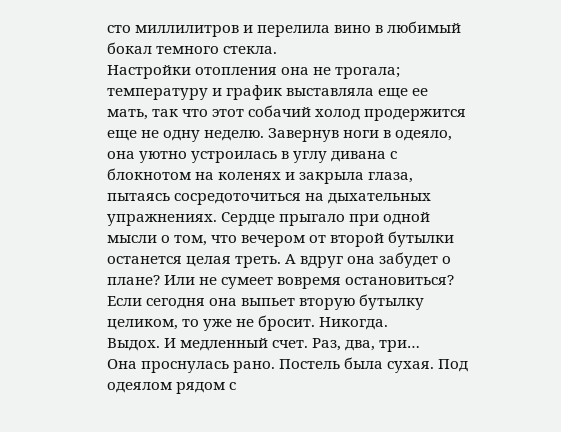сто миллилитров и перелила вино в любимый бокал темного стекла.
Настройки отопления она не трогала; температуру и график выставляла еще ее мать, так что этот собачий холод продержится еще не одну неделю. Завернув ноги в одеяло, она уютно устроилась в углу дивана с блокнотом на коленях и закрыла глаза, пытаясь сосредоточиться на дыхательных упражнениях. Сердце прыгало при одной мысли о том, что вечером от второй бутылки останется целая треть. А вдруг она забудет о плане? Или не сумеет вовремя остановиться? Если сегодня она выпьет вторую бутылку целиком, то уже не бросит. Никогда.
Выдох. И медленный счет. Раз, два, три…
Она проснулась рано. Постель была сухая. Под одеялом рядом с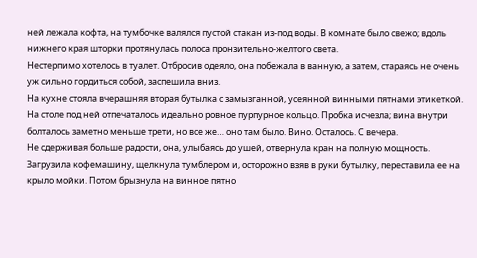ней лежала кофта, на тумбочке валялся пустой стакан из-под воды. В комнате было свежо; вдоль нижнего края шторки протянулась полоса пронзительно-желтого света.
Нестерпимо хотелось в туалет. Отбросив одеяло, она побежала в ванную, а затем, стараясь не очень уж сильно гордиться собой, заспешила вниз.
На кухне стояла вчерашняя вторая бутылка с замызганной, усеянной винными пятнами этикеткой. На столе под ней отпечаталось идеально ровное пурпурное кольцо. Пробка исчезла; вина внутри болталось заметно меньше трети, но все же… оно там было. Вино. Осталось. С вечера.
Не сдерживая больше радости, она, улыбаясь до ушей, отвернула кран на полную мощность. Загрузила кофемашину, щелкнула тумблером и, осторожно взяв в руки бутылку, переставила ее на крыло мойки. Потом брызнула на винное пятно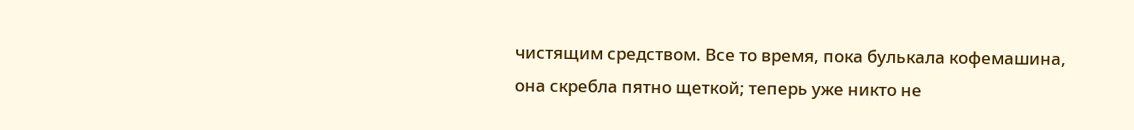чистящим средством. Все то время, пока булькала кофемашина, она скребла пятно щеткой; теперь уже никто не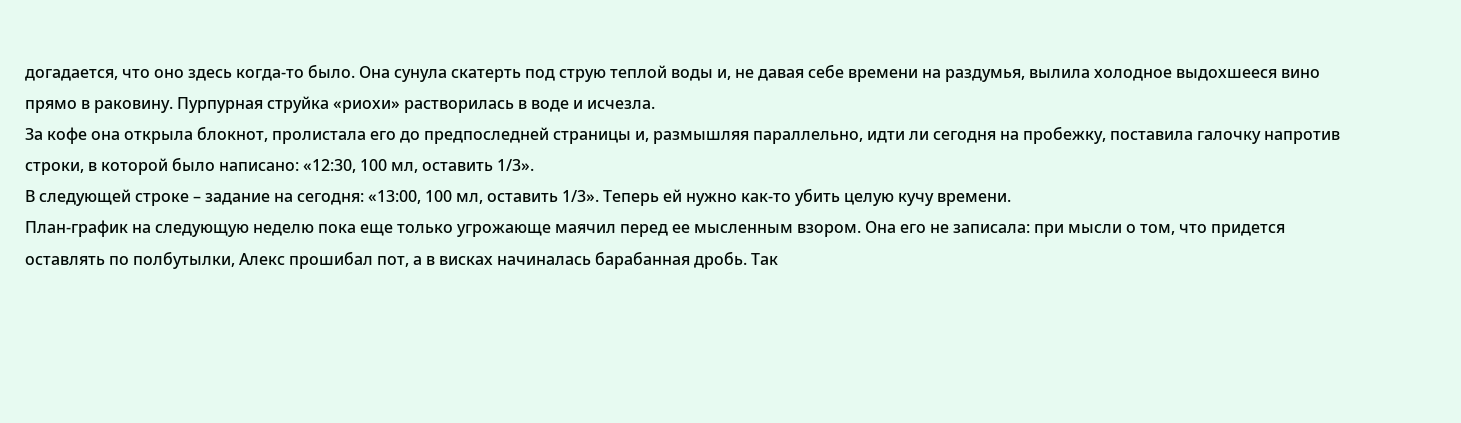догадается, что оно здесь когда-то было. Она сунула скатерть под струю теплой воды и, не давая себе времени на раздумья, вылила холодное выдохшееся вино прямо в раковину. Пурпурная струйка «риохи» растворилась в воде и исчезла.
За кофе она открыла блокнот, пролистала его до предпоследней страницы и, размышляя параллельно, идти ли сегодня на пробежку, поставила галочку напротив строки, в которой было написано: «12:30, 100 мл, оставить 1/3».
В следующей строке – задание на сегодня: «13:00, 100 мл, оставить 1/3». Теперь ей нужно как-то убить целую кучу времени.
План-график на следующую неделю пока еще только угрожающе маячил перед ее мысленным взором. Она его не записала: при мысли о том, что придется оставлять по полбутылки, Алекс прошибал пот, а в висках начиналась барабанная дробь. Так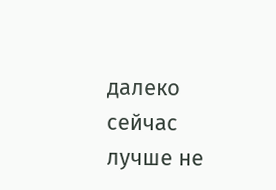далеко сейчас лучше не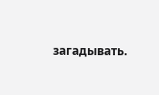загадывать.